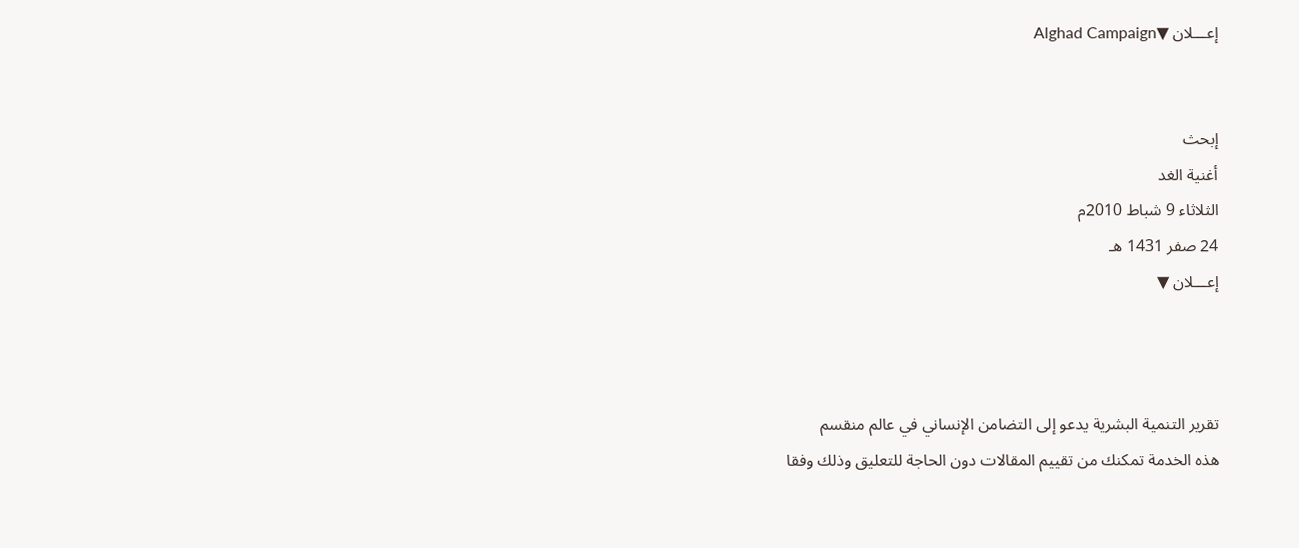إعـــلان ▼Alghad Campaign


إبحث
أغنية الغد
الثلاثاء 9 شباط 2010م
24 صفر 1431 هـ
إعـــلان ▼



تقرير التنمية البشرية يدعو إلى التضامن الإنساني في عالم منقسم
هذه الخدمة تمكنك من تقييم المقالات دون الحاجة للتعليق وذلك وفقا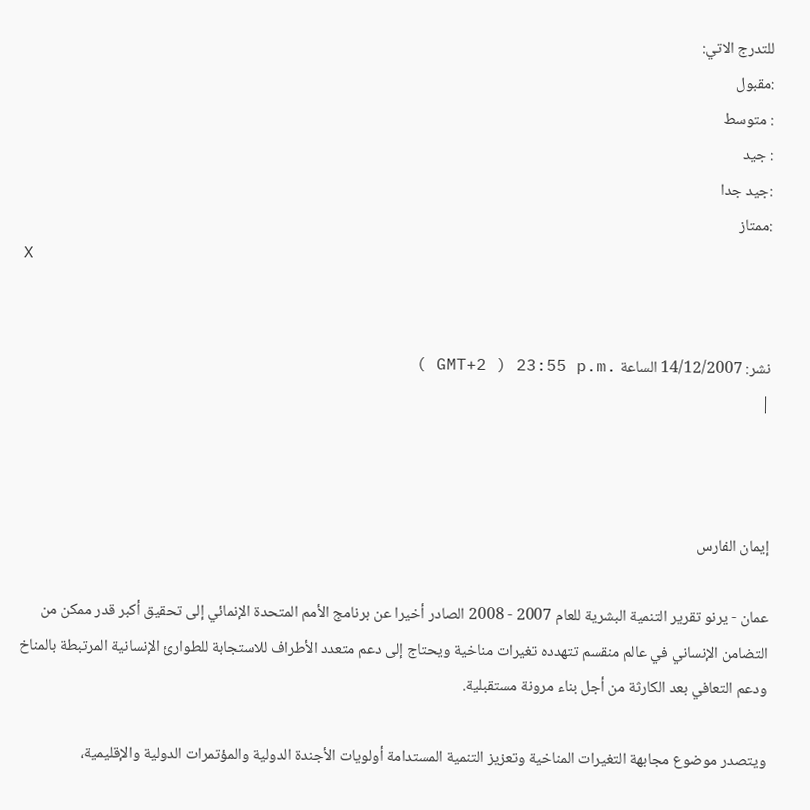للتدرج الاتي:
:مقبول
: متوسط
: جيد
:جيد جدا
:ممتاز
X


نشر: 14/12/2007 الساعة .GMT+2 ) 23:55 p.m )
|



إيمان الفارس

عمان - يرنو تقرير التنمية البشرية للعام 2007 - 2008 الصادر أخيرا عن برنامج الأمم المتحدة الإنمائي إلى تحقيق أكبر قدر ممكن من التضامن الإنساني في عالم منقسم تتهدده تغيرات مناخية ويحتاج إلى دعم متعدد الأطراف للاستجابة للطوارئ الإنسانية المرتبطة بالمناخ ودعم التعافي بعد الكارثة من أجل بناء مرونة مستقبلية.

ويتصدر موضوع مجابهة التغيرات المناخية وتعزيز التنمية المستدامة أولويات الأجندة الدولية والمؤتمرات الدولية والإقليمية،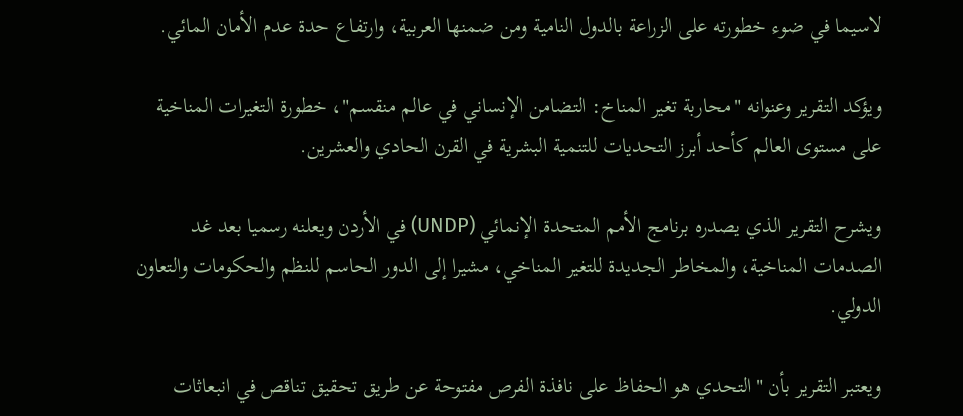لاسيما في ضوء خطورته على الزراعة بالدول النامية ومن ضمنها العربية، وارتفاع حدة عدم الأمان المائي.

ويؤكد التقرير وعنوانه "محاربة تغير المناخ: التضامن الإنساني في عالم منقسم"، خطورة التغيرات المناخية على مستوى العالم كأحد أبرز التحديات للتنمية البشرية في القرن الحادي والعشرين.

ويشرح التقرير الذي يصدره برنامج الأمم المتحدة الإنمائي (UNDP) في الأردن ويعلنه رسميا بعد غد الصدمات المناخية، والمخاطر الجديدة للتغير المناخي، مشيرا إلى الدور الحاسم للنظم والحكومات والتعاون الدولي.

ويعتبر التقرير بأن "التحدي هو الحفاظ على نافذة الفرص مفتوحة عن طريق تحقيق تناقص في انبعاثات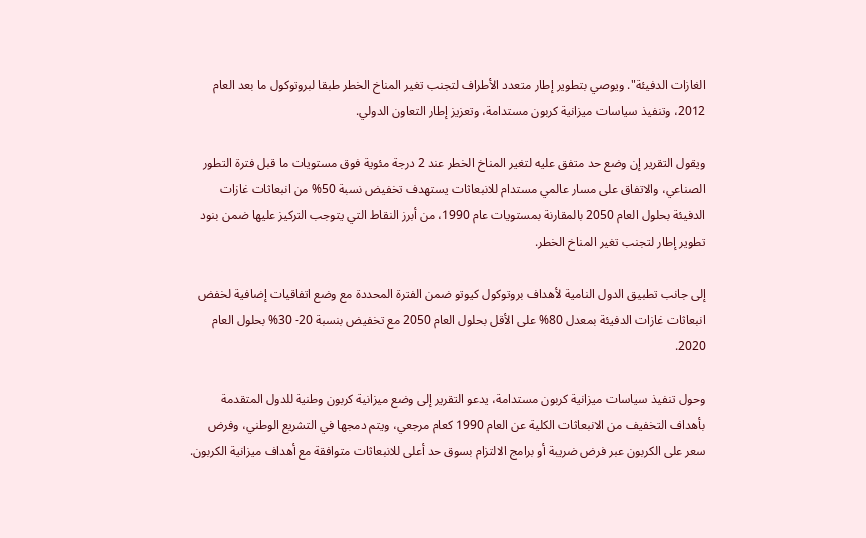الغازات الدفيئة". ويوصي بتطوير إطار متعدد الأطراف لتجنب تغير المناخ الخطر طبقا لبروتوكول ما بعد العام 2012، وتنفيذ سياسات ميزانية كربون مستدامة، وتعزيز إطار التعاون الدولي.

ويقول التقرير إن وضع حد متفق عليه لتغير المناخ الخطر عند 2 درجة مئوية فوق مستويات ما قبل فترة التطور الصناعي، والاتفاق على مسار عالمي مستدام للانبعاثات يستهدف تخفيض نسبة 50% من انبعاثات غازات الدفيئة بحلول العام 2050 بالمقارنة بمستويات عام 1990، من أبرز النقاط التي يتوجب التركيز عليها ضمن بنود تطوير إطار لتجنب تغير المناخ الخطر.

إلى جانب تطبيق الدول النامية لأهداف بروتوكول كيوتو ضمن الفترة المحددة مع وضع اتفاقيات إضافية لخفض انبعاثات غازات الدفيئة بمعدل 80% على الأقل بحلول العام 2050 مع تخفيض بنسبة 20- 30% بحلول العام 2020.

وحول تنفيذ سياسات ميزانية كربون مستدامة، يدعو التقرير إلى وضع ميزانية كربون وطنية للدول المتقدمة بأهداف التخفيف من الانبعاثات الكلية عن العام 1990 كعام مرجعي، ويتم دمجها في التشريع الوطني، وفرض سعر على الكربون عبر فرض ضريبة أو برامج الالتزام بسوق حد أعلى للانبعاثات متوافقة مع أهداف ميزانية الكربون.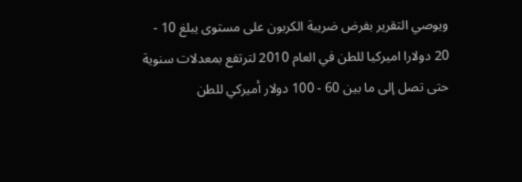ويوصي التقرير بفرض ضريبة الكربون على مستوى يبلغ 10 - 20 دولارا اميركيا للطن في العام 2010 لترتفع بمعدلات سنوية حتى تصل إلى ما بين 60 - 100 دولار أميركي للطن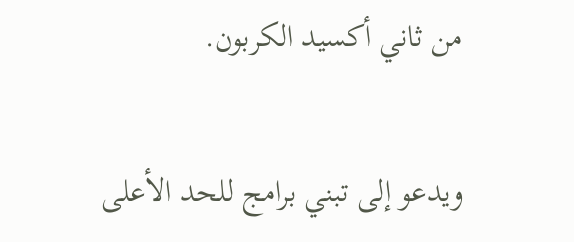من ثاني أكسيد الكربون.

ويدعو إلى تبني برامج للحد الأعلى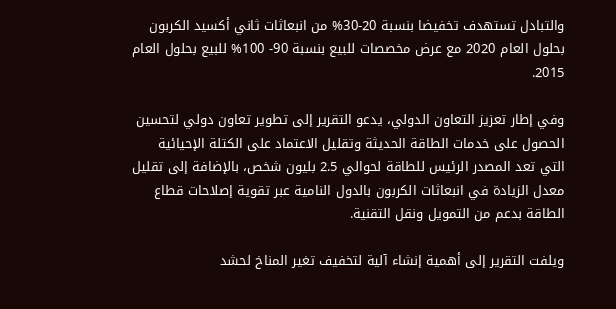والتبادل تستهدف تخفيضا بنسبة 20-30% من انبعاثات ثاني أكسيد الكربون بحلول العام 2020 مع عرض مخصصات للبيع بنسبة 90- 100% للبيع بحلول العام 2015.

وفي إطار تعزيز التعاون الدولي، يدعو التقرير إلى تطوير تعاون دولي لتحسين الحصول على خدمات الطاقة الحديثة وتقليل الاعتماد على الكتلة الإحيائية التي تعد المصدر الرئيس للطاقة لحوالي 2.5 بليون شخص، بالإضافة إلى تقليل معدل الزيادة في انبعاثات الكربون بالدول النامية عبر تقوية إصلاحات قطاع الطاقة بدعم من التمويل ونقل التقنية.

ويلفت التقرير إلى أهمية إنشاء آلية لتخفيف تغير المناخ لحشد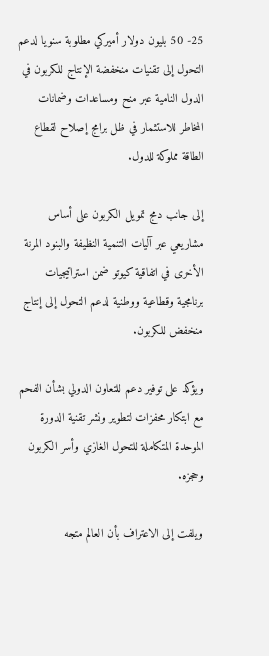25- 50 بليون دولار أميركي مطلوبة سنويا لدعم التحول إلى تقنيات منخفضة الإنتاج للكربون في الدول النامية عبر منح ومساعدات وضمانات المخاطر للاستثمار في ظل برامج إصلاح لقطاع الطاقة مملوكة للدول.

إلى جانب دمج تمويل الكربون على أساس مشاريعي عبر آليات التنمية النظيفة والبنود المرنة الأخرى في اتفاقية كيوتو ضمن استراتيجيات برنامجية وقطاعية ووطنية لدعم التحول إلى إنتاج منخفض للكربون.

ويؤكد على توفير دعم للتعاون الدولي بشأن الفحم مع ابتكار محفزات لتطوير ونشر تقنية الدورة الموحدة المتكاملة للتحول الغازي وأسر الكربون وحجزه.

ويلفت إلى الاعتراف بأن العالم متجه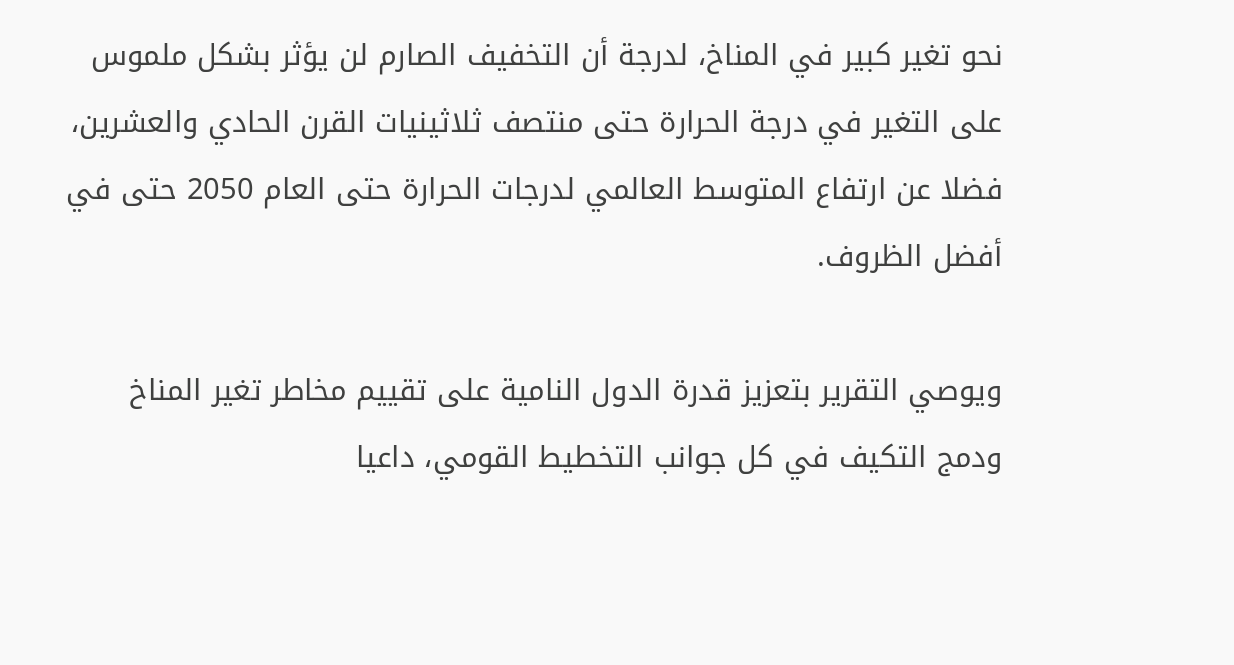نحو تغير كبير في المناخ، لدرجة أن التخفيف الصارم لن يؤثر بشكل ملموس على التغير في درجة الحرارة حتى منتصف ثلاثينيات القرن الحادي والعشرين، فضلا عن ارتفاع المتوسط العالمي لدرجات الحرارة حتى العام 2050 حتى في أفضل الظروف.

ويوصي التقرير بتعزيز قدرة الدول النامية على تقييم مخاطر تغير المناخ ودمج التكيف في كل جوانب التخطيط القومي، داعيا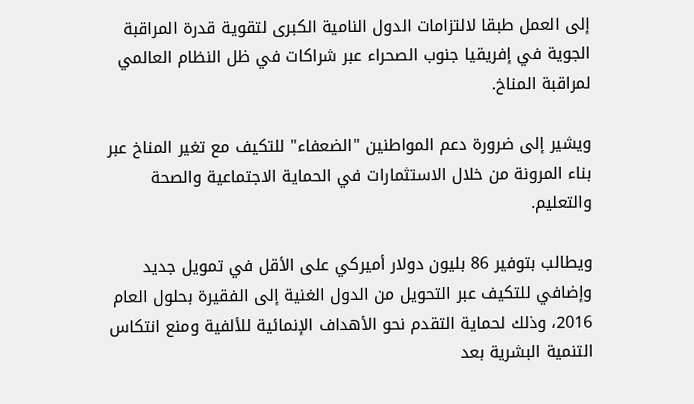إلى العمل طبقا لالتزامات الدول النامية الكبرى لتقوية قدرة المراقبة الجوية في إفريقيا جنوب الصحراء عبر شراكات في ظل النظام العالمي لمراقبة المناخ.

ويشير إلى ضرورة دعم المواطنين "الضعفاء" للتكيف مع تغير المناخ عبر بناء المرونة من خلال الاستثمارات في الحماية الاجتماعية والصحة والتعليم.

ويطالب بتوفير 86 بليون دولار أميركي على الأقل في تمويل جديد وإضافي للتكيف عبر التحويل من الدول الغنية إلى الفقيرة بحلول العام 2016، وذلك لحماية التقدم نحو الأهداف الإنمائية للألفية ومنع انتكاس التنمية البشرية بعد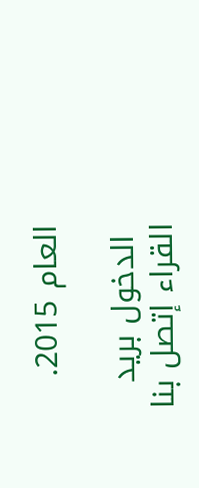العام 2015.

 الدخول بريد القراء إتصل بنا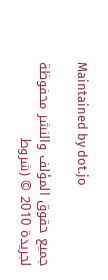Maintained by dot.jo

جميع حقوق المؤلف والنشر محفوظة لجريدة 2010 © (شروط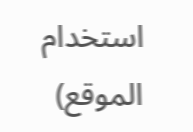استخدام الموقع)